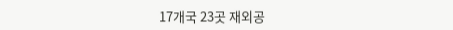17개국 23곳 재외공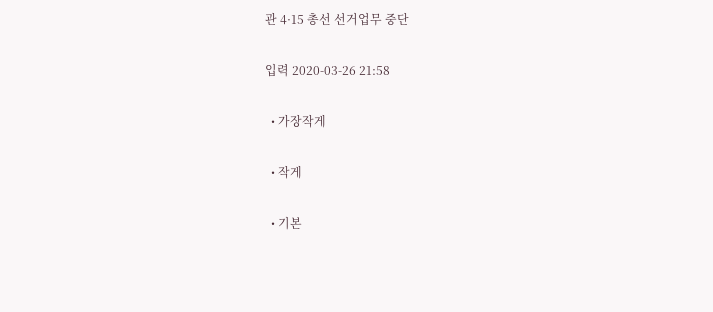관 4·15 총선 선거업무 중단

입력 2020-03-26 21:58

  • 가장작게

  • 작게

  • 기본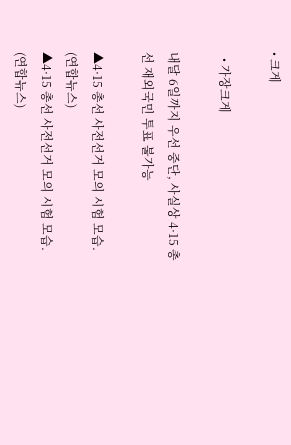• 크게

  • 가장크게

내달 6일까지 우선 중단, 사실상 4·15 총선 재외국민 투표 불가능

▲4·15 총선 사전선거 모의 시험 모습.  (연합뉴스)
▲4·15 총선 사전선거 모의 시험 모습. (연합뉴스)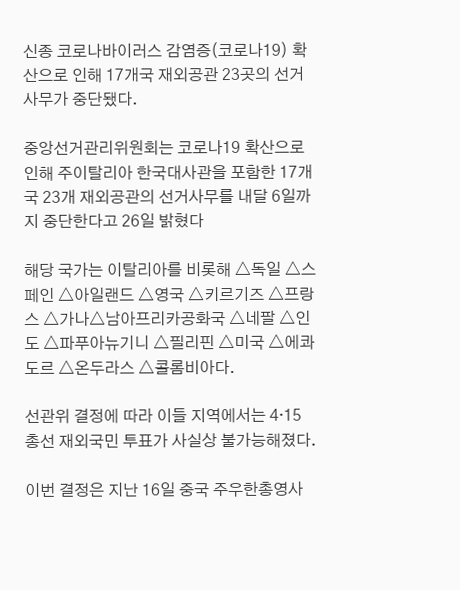신종 코로나바이러스 감염증(코로나19) 확산으로 인해 17개국 재외공관 23곳의 선거사무가 중단됐다.

중앙선거관리위원회는 코로나19 확산으로 인해 주이탈리아 한국대사관을 포함한 17개국 23개 재외공관의 선거사무를 내달 6일까지 중단한다고 26일 밝혔다

해당 국가는 이탈리아를 비롯해 △독일 △스페인 △아일랜드 △영국 △키르기즈 △프랑스 △가나△남아프리카공화국 △네팔 △인도 △파푸아뉴기니 △필리핀 △미국 △에콰도르 △온두라스 △콜롬비아다.

선관위 결정에 따라 이들 지역에서는 4·15 총선 재외국민 투표가 사실상 불가능해졌다.

이번 결정은 지난 16일 중국 주우한총영사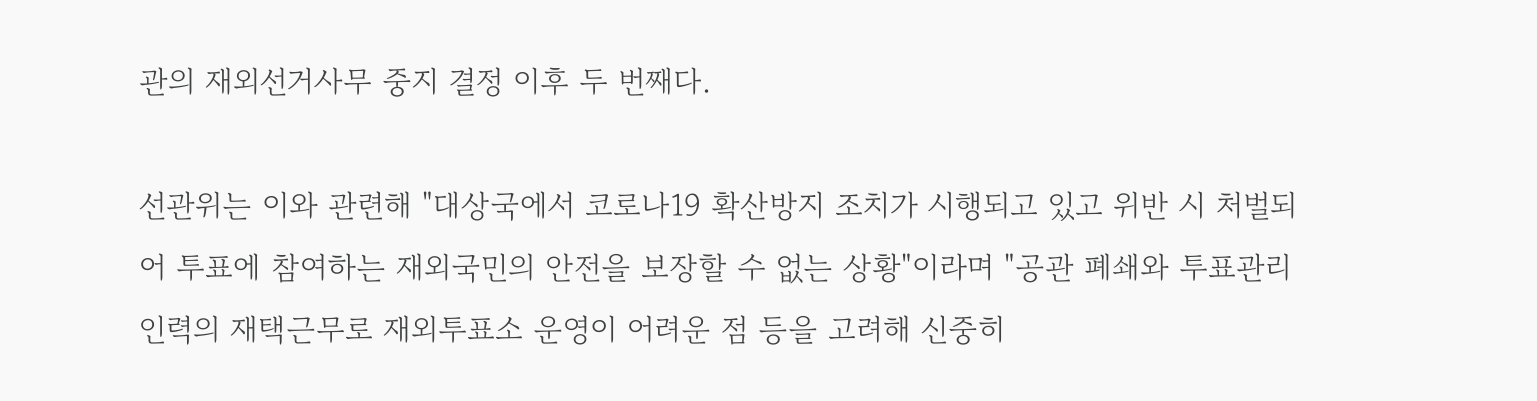관의 재외선거사무 중지 결정 이후 두 번째다.

선관위는 이와 관련해 "대상국에서 코로나19 확산방지 조치가 시행되고 있고 위반 시 처벌되어 투표에 참여하는 재외국민의 안전을 보장할 수 없는 상황"이라며 "공관 폐쇄와 투표관리 인력의 재택근무로 재외투표소 운영이 어려운 점 등을 고려해 신중히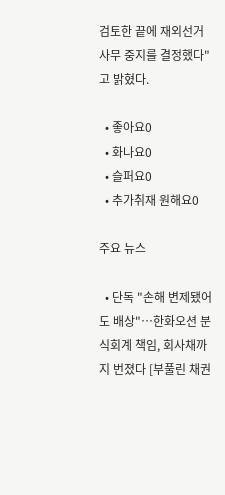검토한 끝에 재외선거사무 중지를 결정했다"고 밝혔다.

  • 좋아요0
  • 화나요0
  • 슬퍼요0
  • 추가취재 원해요0

주요 뉴스

  • 단독 "손해 변제됐어도 배상"…한화오션 분식회계 책임, 회사채까지 번졌다 [부풀린 채권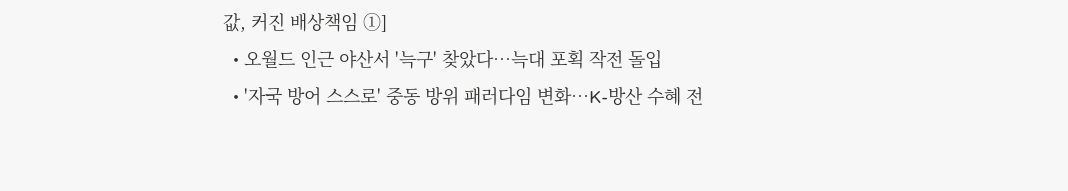값, 커진 배상책임 ①]
  • 오월드 인근 야산서 '늑구' 찾았다…늑대 포획 작전 돌입
  • '자국 방어 스스로' 중동 방위 패러다임 변화…K-방산 수혜 전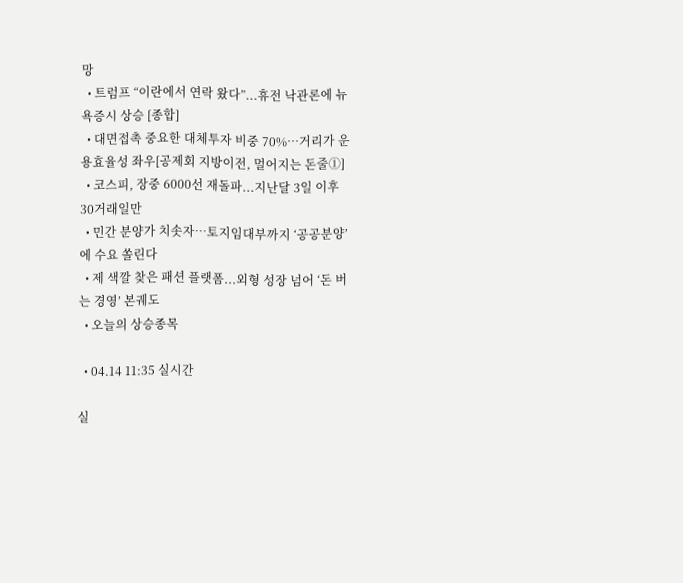망
  • 트럼프 “이란에서 연락 왔다”...휴전 낙관론에 뉴욕증시 상승 [종합]
  • 대면접촉 중요한 대체투자 비중 70%…거리가 운용효율성 좌우[공제회 지방이전, 멀어지는 돈줄①]
  • 코스피, 장중 6000선 재돌파...지난달 3일 이후 30거래일만
  • 민간 분양가 치솟자…토지임대부까지 ‘공공분양’에 수요 쏠린다
  • 제 색깔 찾은 패션 플랫폼...외형 성장 넘어 ‘돈 버는 경영’ 본궤도
  • 오늘의 상승종목

  • 04.14 11:35 실시간

실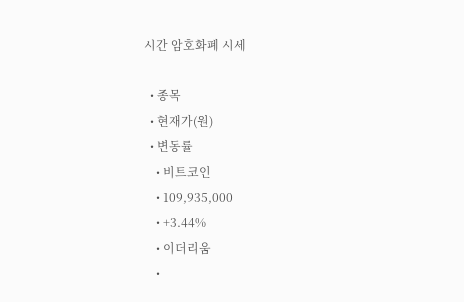시간 암호화폐 시세

  • 종목
  • 현재가(원)
  • 변동률
    • 비트코인
    • 109,935,000
    • +3.44%
    • 이더리움
    •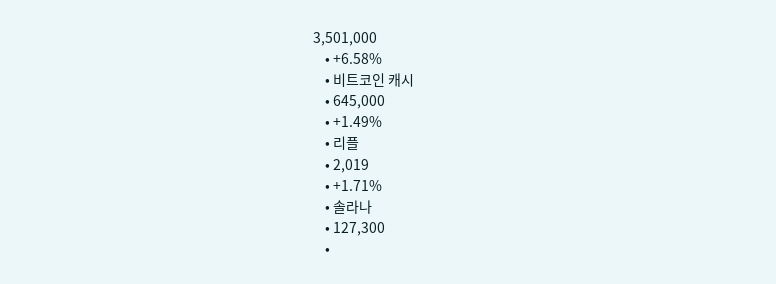3,501,000
    • +6.58%
    • 비트코인 캐시
    • 645,000
    • +1.49%
    • 리플
    • 2,019
    • +1.71%
    • 솔라나
    • 127,300
    •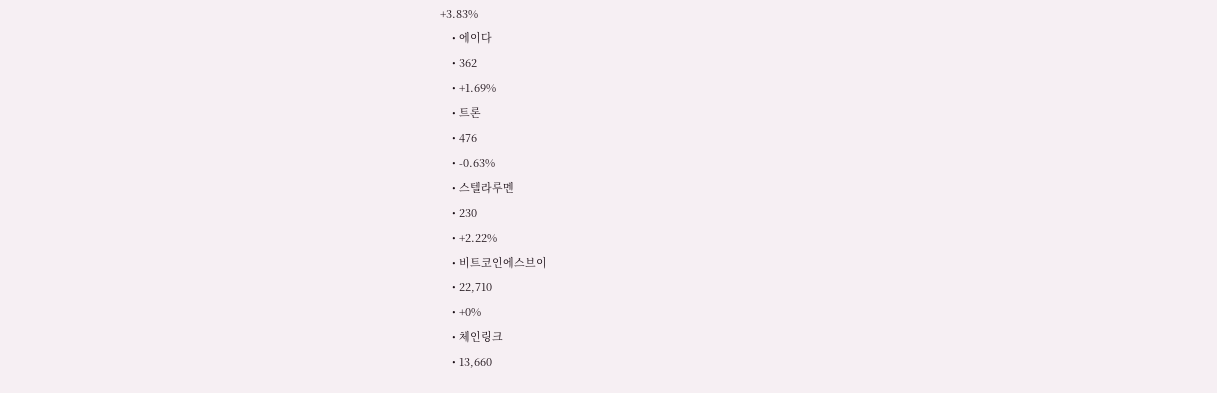+3.83%
    • 에이다
    • 362
    • +1.69%
    • 트론
    • 476
    • -0.63%
    • 스텔라루멘
    • 230
    • +2.22%
    • 비트코인에스브이
    • 22,710
    • +0%
    • 체인링크
    • 13,660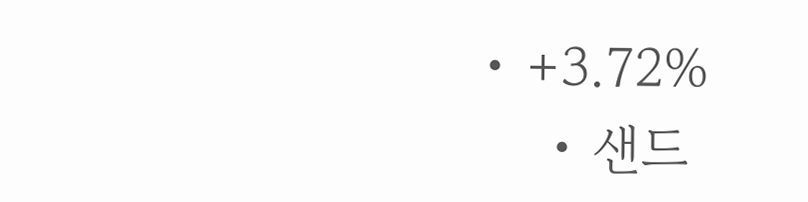• +3.72%
    • 샌드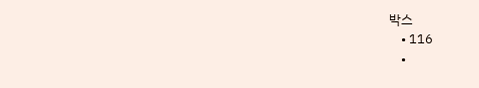박스
    • 116
    •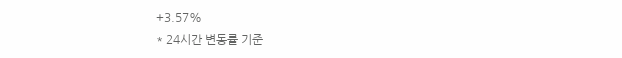+3.57%
* 24시간 변동률 기준